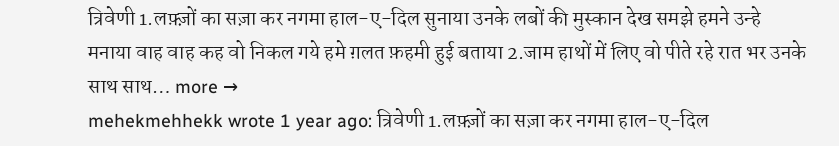त्रिवेणी 1.लफ़्ज़ों का सज़ा कर नगमा हाल-ए-दिल सुनाया उनके लबों की मुस्कान देख समझे हमने उन्हे मनाया वाह वाह कह वो निकल गये हमे ग़लत फ़हमी हुई बताया 2.जाम हाथों में लिए वो पीते रहे रात भर उनके साथ साथ… more →
mehekmehhekk wrote 1 year ago: त्रिवेणी 1.लफ़्ज़ों का सज़ा कर नगमा हाल-ए-दिल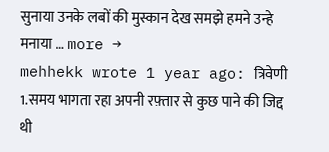सुनाया उनके लबों की मुस्कान देख समझे हमने उन्हे मनाया … more →
mehhekk wrote 1 year ago: त्रिवेणी 1.समय भागता रहा अपनी रफ़्तार से कुछ पाने की जिद्द थी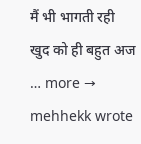मैं भी भागती रही खुद को ही बहुत अज … more →
mehhekk wrote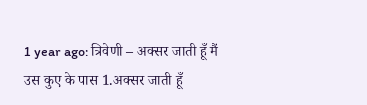1 year ago: त्रिवेणी – अक्सर जाती हूँ मैं उस कुए के पास 1.अक्सर जाती हूँ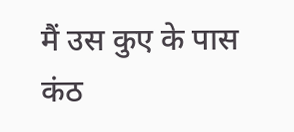मैं उस कुए के पास कंठ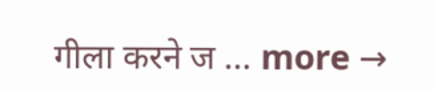गीला करने ज … more →